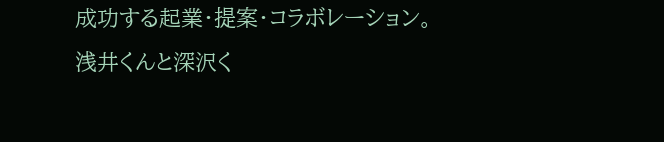成功する起業・提案・コラボレーション。
浅井くんと深沢く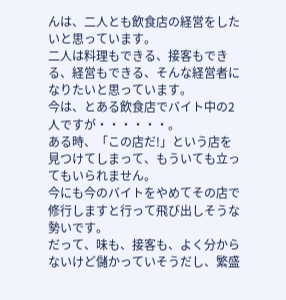んは、二人とも飲食店の経営をしたいと思っています。
二人は料理もできる、接客もできる、経営もできる、そんな経営者になりたいと思っています。
今は、とある飲食店でバイト中の2人ですが・・・・・・。
ある時、「この店だ!」という店を見つけてしまって、もういても立ってもいられません。
今にも今のバイトをやめてその店で修行しますと行って飛び出しそうな勢いです。
だって、味も、接客も、よく分からないけど儲かっていそうだし、繁盛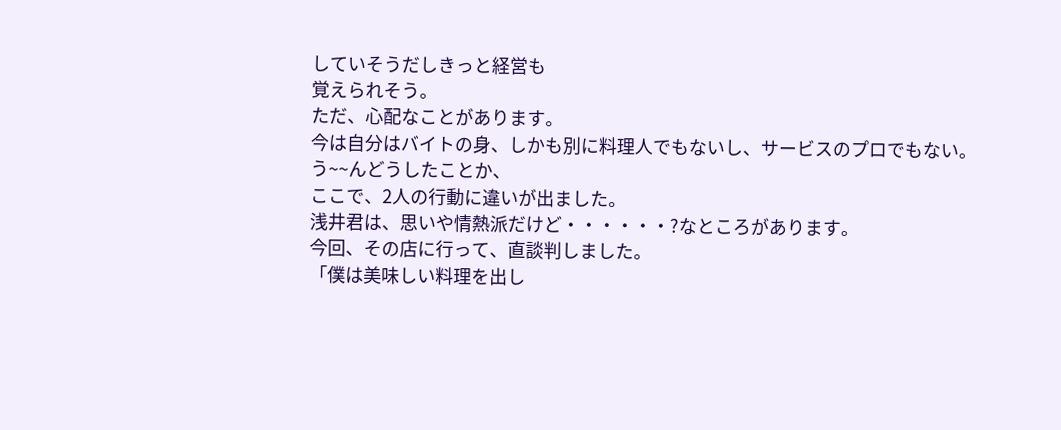していそうだしきっと経営も
覚えられそう。
ただ、心配なことがあります。
今は自分はバイトの身、しかも別に料理人でもないし、サービスのプロでもない。
う~~んどうしたことか、
ここで、2人の行動に違いが出ました。
浅井君は、思いや情熱派だけど・・・・・・?なところがあります。
今回、その店に行って、直談判しました。
「僕は美味しい料理を出し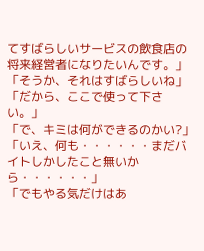てすばらしいサービスの飲食店の将来経営者になりたいんです。」
「そうか、それはすばらしいね」
「だから、ここで使って下さい。」
「で、キミは何ができるのかい?」
「いえ、何も・・・・・・まだバイトしかしたこと無いから・・・・・・」
「でもやる気だけはあ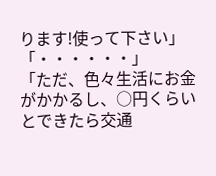ります!使って下さい」
「・・・・・・」
「ただ、色々生活にお金がかかるし、○円くらいとできたら交通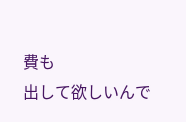費も
出して欲しいんで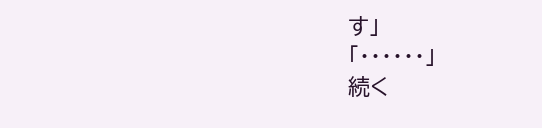す」
「・・・・・・」
続く